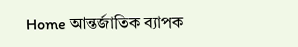Home আন্তর্জাতিক ব্যাপক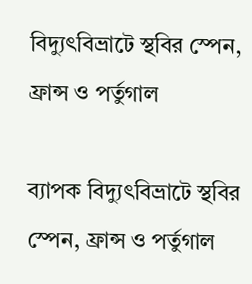বিদ্যুৎবিভ্রাটে স্থবির স্পেন, ফ্রান্স ও পর্তুগাল

ব্যাপক বিদ্যুৎবিভ্রাটে স্থবির স্পেন, ফ্রান্স ও পর্তুগাল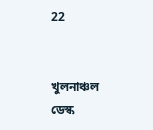22


খুলনাঞ্চল ডেস্ক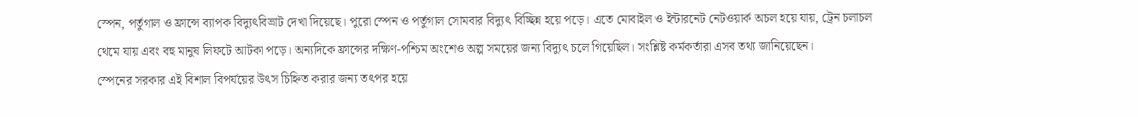স্পেন, পর্তুগাল ও ফ্রান্সে ব্যাপক বিদ্যুৎবিভ্রাট দেখা দিয়েছে। পুরো স্পেন ও পর্তুগাল সোমবার বিদ্যুৎ বিচ্ছিন্ন হয়ে পড়ে। এতে মোবাইল ও ইন্টারনেট নেটওয়ার্ক অচল হয়ে যায়, ট্রেন চলাচল থেমে যায় এবং বহু মানুষ লিফটে আটকা পড়ে। অন্যদিকে ফ্রান্সের দক্ষিণ-পশ্চিম অংশেও অল্প সময়ের জন্য বিদ্যুৎ চলে গিয়েছিল। সংশ্লিষ্ট কর্মকর্তারা এসব তথ্য জানিয়েছেন।
স্পেনের সরকার এই বিশাল বিপর্যয়ের উৎস চিহ্নিত করার জন্য তৎপর হয়ে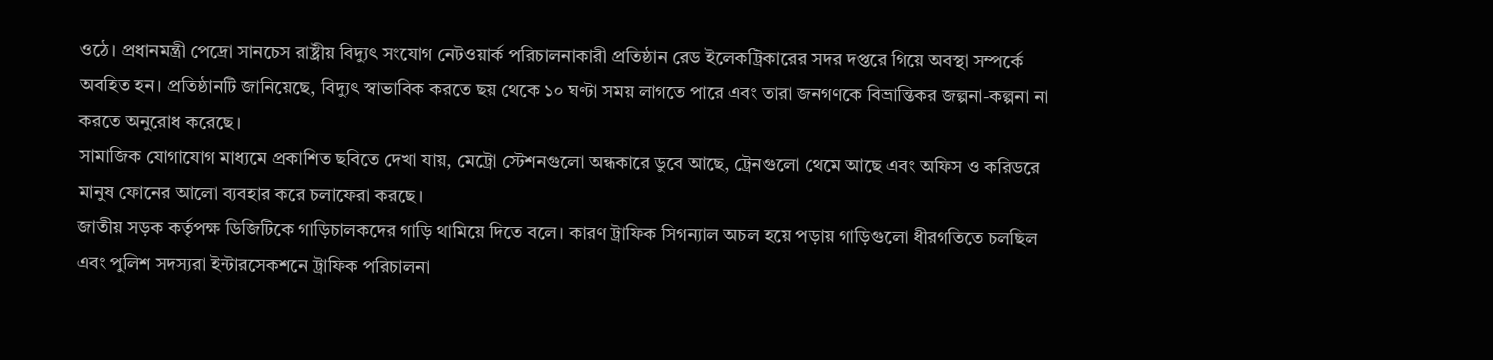ওঠে। প্রধানমন্ত্রী পেদ্রো সানচেস রাষ্ট্রীয় বিদ্যুৎ সংযোগ নেটওয়ার্ক পরিচালনাকারী প্রতিষ্ঠান রেড ইলেকট্রিকারের সদর দপ্তরে গিয়ে অবস্থা সম্পর্কে অবহিত হন। প্রতিষ্ঠানটি জানিয়েছে, বিদ্যুৎ স্বাভাবিক করতে ছয় থেকে ১০ ঘণ্টা সময় লাগতে পারে এবং তারা জনগণকে বিভ্রান্তিকর জল্পনা-কল্পনা না করতে অনুরোধ করেছে।
সামাজিক যোগাযোগ মাধ্যমে প্রকাশিত ছবিতে দেখা যায়, মেট্রো স্টেশনগুলো অন্ধকারে ডুবে আছে, ট্রেনগুলো থেমে আছে এবং অফিস ও করিডরে মানুষ ফোনের আলো ব্যবহার করে চলাফেরা করছে।
জাতীয় সড়ক কর্তৃপক্ষ ডিজিটিকে গাড়িচালকদের গাড়ি থামিয়ে দিতে বলে। কারণ ট্রাফিক সিগন্যাল অচল হয়ে পড়ায় গাড়িগুলো ধীরগতিতে চলছিল এবং পুলিশ সদস্যরা ইন্টারসেকশনে ট্রাফিক পরিচালনা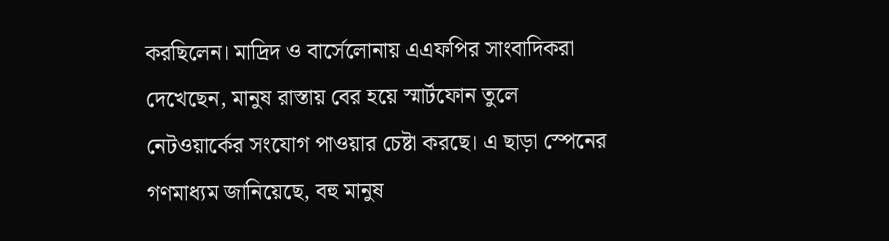করছিলেন। মাদ্রিদ ও বার্সেলোনায় এএফপির সাংবাদিকরা দেখেছেন, মানুষ রাস্তায় বের হয়ে স্মার্টফোন তুলে নেটওয়ার্কের সংযোগ পাওয়ার চেষ্টা করছে। এ ছাড়া স্পেনের গণমাধ্যম জানিয়েছে, বহু মানুষ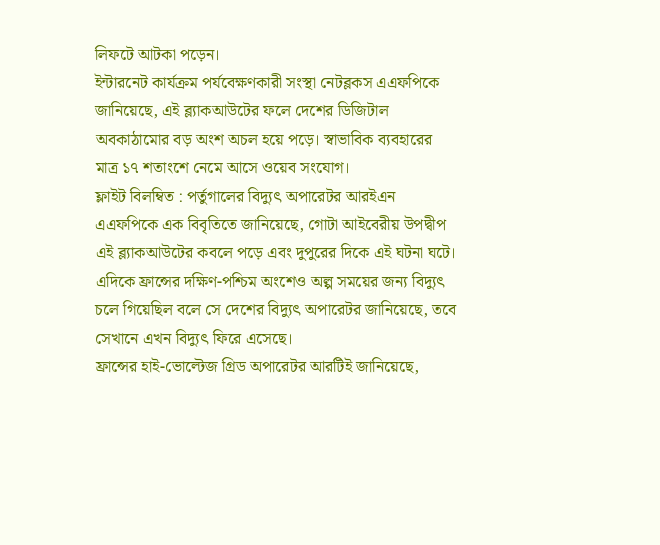লিফটে আটকা পড়েন।
ইন্টারনেট কার্যক্রম পর্যবেক্ষণকারী সংস্থা নেটব্লকস এএফপিকে জানিয়েছে, এই ব্ল্যাকআউটের ফলে দেশের ডিজিটাল অবকাঠামোর বড় অংশ অচল হয়ে পড়ে। স্বাভাবিক ব্যবহারের মাত্র ১৭ শতাংশে নেমে আসে ওয়েব সংযোগ।
ফ্লাইট বিলম্বিত : পর্তুগালের বিদ্যুৎ অপারেটর আরইএন এএফপিকে এক বিবৃতিতে জানিয়েছে, গোটা আইবেরীয় উপদ্বীপ এই ব্ল্যাকআউটের কবলে পড়ে এবং দুপুরের দিকে এই ঘটনা ঘটে।
এদিকে ফ্রান্সের দক্ষিণ-পশ্চিম অংশেও অল্প সময়ের জন্য বিদ্যুৎ চলে গিয়েছিল বলে সে দেশের বিদ্যুৎ অপারেটর জানিয়েছে, তবে সেখানে এখন বিদ্যুৎ ফিরে এসেছে।
ফ্রান্সের হাই-ভোল্টেজ গ্রিড অপারেটর আরটিই জানিয়েছে,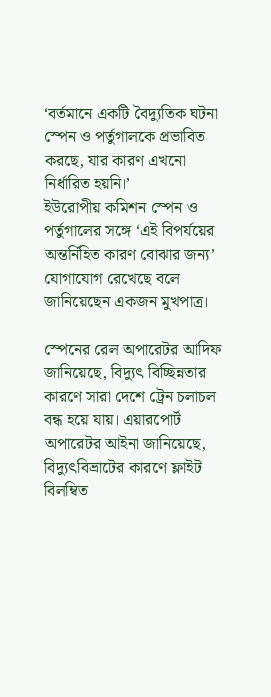‘বর্তমানে একটি বৈদ্যুতিক ঘটনা স্পেন ও পর্তুগালকে প্রভাবিত করছে, যার কারণ এখনো নির্ধারিত হয়নি।’
ইউরোপীয় কমিশন স্পেন ও পর্তুগালের সঙ্গে ‘এই বিপর্যয়ের অন্তর্নিহিত কারণ বোঝার জন্য’ যোগাযোগ রেখেছে বলে জানিয়েছেন একজন মুখপাত্র।

স্পেনের রেল অপারেটর আদিফ জানিয়েছে, বিদ্যুৎ বিচ্ছিন্নতার কারণে সারা দেশে ট্রেন চলাচল বন্ধ হয়ে যায়। এয়ারপোর্ট অপারেটর আইনা জানিয়েছে, বিদ্যুৎবিভ্রাটের কারণে ফ্লাইট বিলম্বিত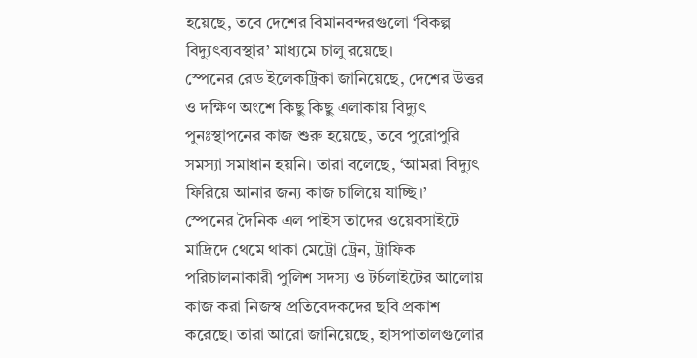হয়েছে, তবে দেশের বিমানবন্দরগুলো ‘বিকল্প বিদ্যুৎব্যবস্থার’ মাধ্যমে চালু রয়েছে।
স্পেনের রেড ইলেকট্রিকা জানিয়েছে, দেশের উত্তর ও দক্ষিণ অংশে কিছু কিছু এলাকায় বিদ্যুৎ পুনঃস্থাপনের কাজ শুরু হয়েছে, তবে পুরোপুরি সমস্যা সমাধান হয়নি। তারা বলেছে, ‘আমরা বিদ্যুৎ ফিরিয়ে আনার জন্য কাজ চালিয়ে যাচ্ছি।’
স্পেনের দৈনিক এল পাইস তাদের ওয়েবসাইটে মাদ্রিদে থেমে থাকা মেট্রো ট্রেন, ট্রাফিক পরিচালনাকারী পুলিশ সদস্য ও টর্চলাইটের আলোয় কাজ করা নিজস্ব প্রতিবেদকদের ছবি প্রকাশ করেছে। তারা আরো জানিয়েছে, হাসপাতালগুলোর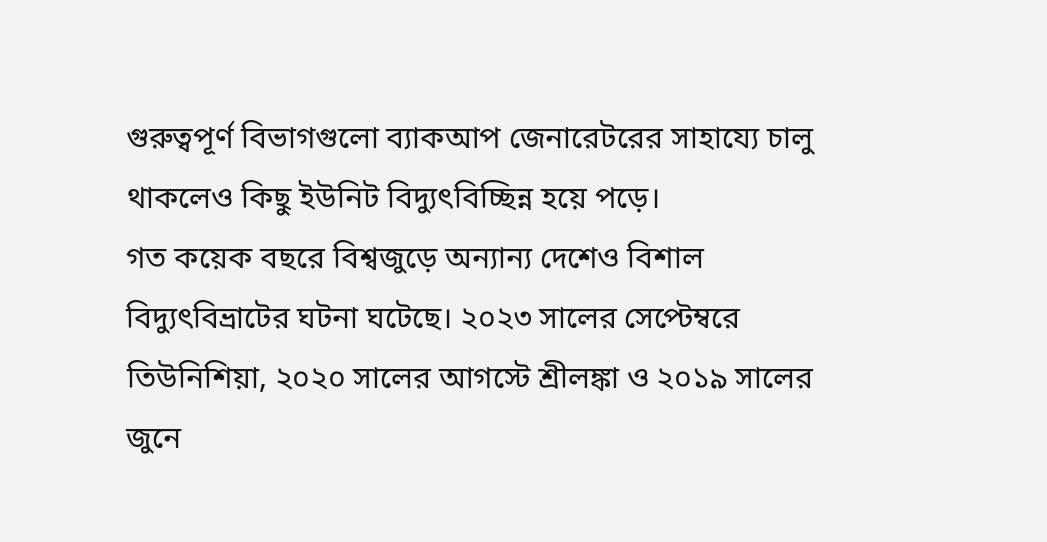গুরুত্বপূর্ণ বিভাগগুলো ব্যাকআপ জেনারেটরের সাহায্যে চালু থাকলেও কিছু ইউনিট বিদ্যুৎবিচ্ছিন্ন হয়ে পড়ে।
গত কয়েক বছরে বিশ্বজুড়ে অন্যান্য দেশেও বিশাল বিদ্যুৎবিভ্রাটের ঘটনা ঘটেছে। ২০২৩ সালের সেপ্টেম্বরে তিউনিশিয়া, ২০২০ সালের আগস্টে শ্রীলঙ্কা ও ২০১৯ সালের জুনে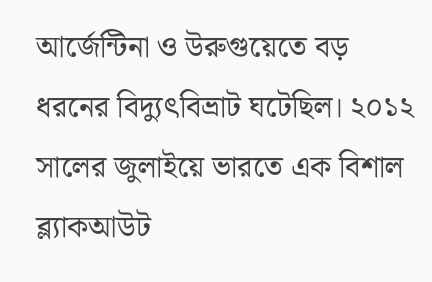আর্জেন্টিনা ও উরুগুয়েতে বড় ধরনের বিদ্যুৎবিভ্রাট ঘটেছিল। ২০১২ সালের জুলাইয়ে ভারতে এক বিশাল ব্ল্যাকআউট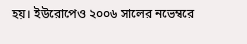হয়। ইউরোপেও ২০০৬ সালের নভেম্বরে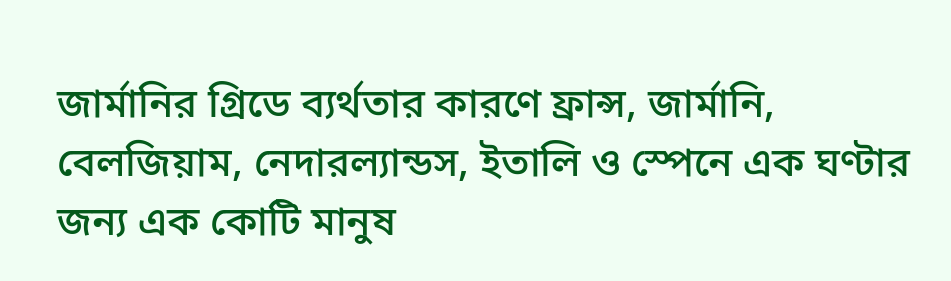জার্মানির গ্রিডে ব্যর্থতার কারণে ফ্রান্স, জার্মানি, বেলজিয়াম, নেদারল্যান্ডস, ইতালি ও স্পেনে এক ঘণ্টার জন্য এক কোটি মানুষ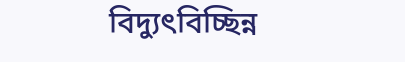বিদ্যুৎবিচ্ছিন্ন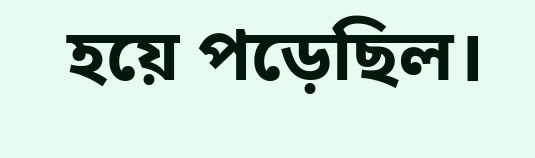হয়ে পড়েছিল।